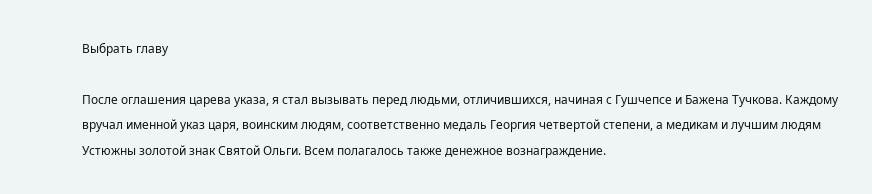Выбрать главу

После оглашения царева указа, я стал вызывать перед людьми, отличившихся, начиная с Гушчепсе и Бажена Тучкова. Каждому вручал именной указ царя, воинским людям, соответственно медаль Георгия четвертой степени, а медикам и лучшим людям Устюжны золотой знак Святой Ольги. Всем полагалось также денежное вознаграждение.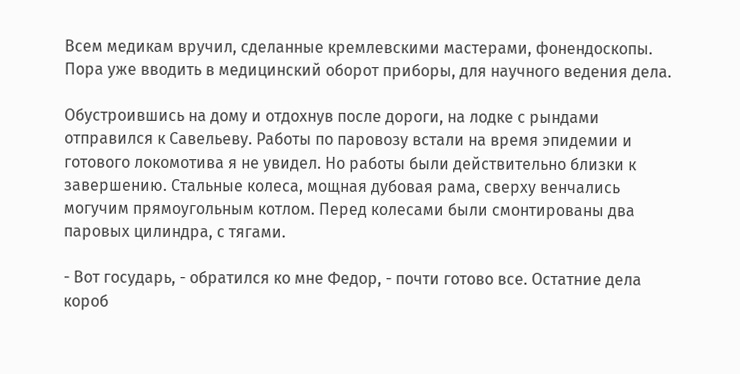Всем медикам вручил, сделанные кремлевскими мастерами, фонендоскопы. Пора уже вводить в медицинский оборот приборы, для научного ведения дела.

Обустроившись на дому и отдохнув после дороги, на лодке с рындами отправился к Савельеву. Работы по паровозу встали на время эпидемии и готового локомотива я не увидел. Но работы были действительно близки к завершению. Стальные колеса, мощная дубовая рама, сверху венчались могучим прямоугольным котлом. Перед колесами были смонтированы два паровых цилиндра, с тягами.

- Вот государь, - обратился ко мне Федор, - почти готово все. Остатние дела короб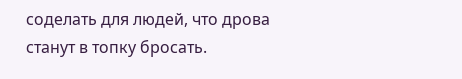соделать для людей, что дрова станут в топку бросать.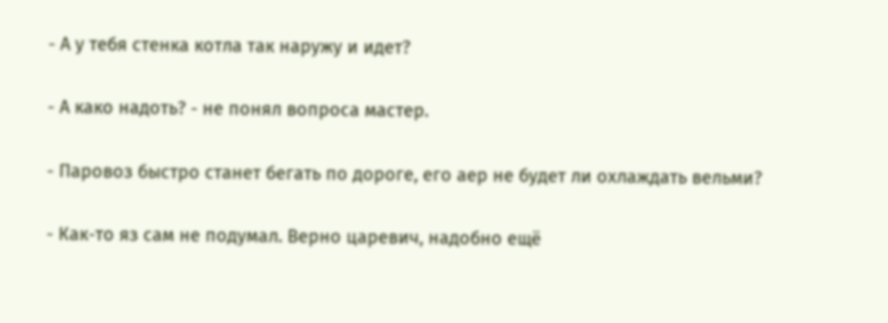- А у тебя стенка котла так наружу и идет?

- А како надоть? - не понял вопроса мастер.

- Паровоз быстро станет бегать по дороге, его аер не будет ли охлаждать вельми?

- Как-то яз сам не подумал. Верно царевич, надобно ещё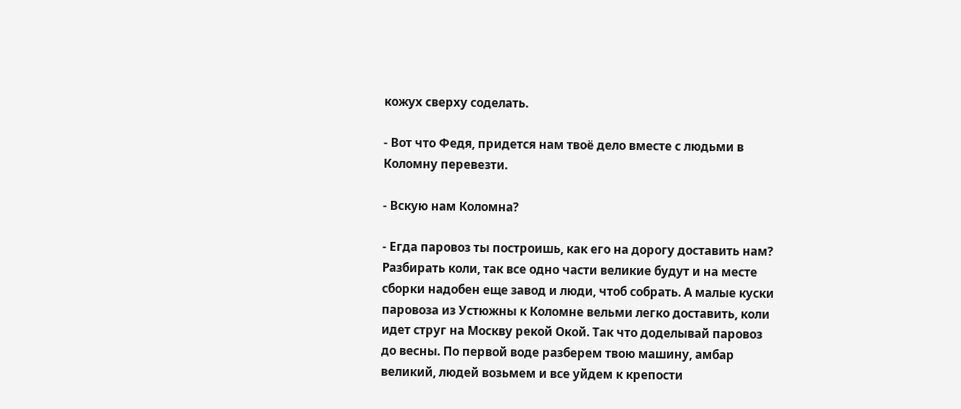кожух сверху соделать.

- Вот что Федя, придется нам твоё дело вместе с людьми в Коломну перевезти.

- Вскую нам Коломна?

- Егда паровоз ты построишь, как его на дорогу доставить нам? Разбирать коли, так все одно части великие будут и на месте сборки надобен еще завод и люди, чтоб собрать. А малые куски паровоза из Устюжны к Коломне вельми легко доставить, коли идет струг на Москву рекой Окой. Так что доделывай паровоз до весны. По первой воде разберем твою машину, амбар великий, людей возьмем и все уйдем к крепости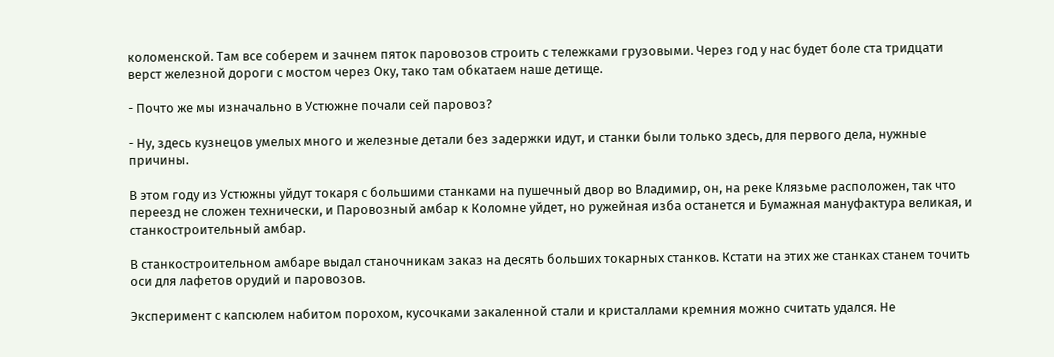коломенской. Там все соберем и зачнем пяток паровозов строить с тележками грузовыми. Через год у нас будет боле ста тридцати верст железной дороги с мостом через Оку, тако там обкатаем наше детище.

- Почто же мы изначально в Устюжне почали сей паровоз?

- Ну, здесь кузнецов умелых много и железные детали без задержки идут, и станки были только здесь, для первого дела, нужные причины.

В этом году из Устюжны уйдут токаря с большими станками на пушечный двор во Владимир, он, на реке Клязьме расположен, так что переезд не сложен технически, и Паровозный амбар к Коломне уйдет, но ружейная изба останется и Бумажная мануфактура великая, и станкостроительный амбар.

В станкостроительном амбаре выдал станочникам заказ на десять больших токарных станков. Кстати на этих же станках станем точить оси для лафетов орудий и паровозов.

Эксперимент с капсюлем набитом порохом, кусочками закаленной стали и кристаллами кремния можно считать удался. Не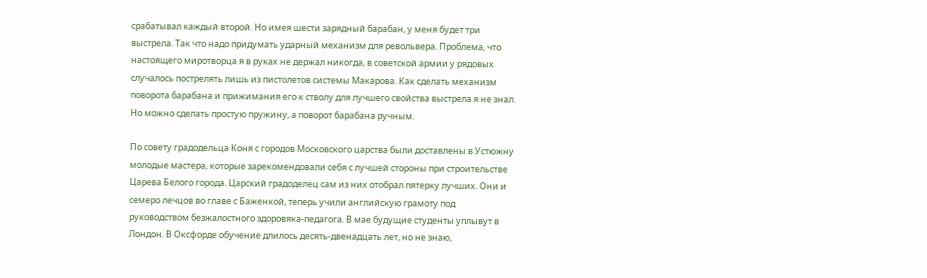срабатывал каждый второй. Но имея шести зарядный барабан, у меня будет три выстрела. Так что надо придумать ударный механизм для револьвера. Проблема, что настоящего миротворца я в руках не держал никогда, в советской армии у рядовых случалось пострелять лишь из пистолетов системы Макарова. Как сделать механизм поворота барабана и прижимания его к стволу для лучшего свойства выстрела я не знал. Но можно сделать простую пружину, а поворот барабана ручным.

По совету градодельца Коня с городов Московского царства были доставлены в Устюжну молодые мастера, которые зарекомендовали себя с лучшей стороны при строительстве Царева Белого города. Царский градоделец сам из них отобрал пятерку лучших. Они и семеро лечцов во главе с Баженкой, теперь учили английскую грамоту под руководством безжалостного здоровяка-педагога. В мае будущие студенты уплывут в Лондон. В Оксфорде обучение длилось десять-двенадцать лет, но не знаю,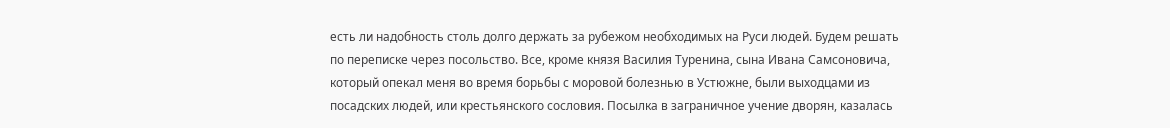есть ли надобность столь долго держать за рубежом необходимых на Руси людей. Будем решать по переписке через посольство. Все, кроме князя Василия Туренина, сына Ивана Самсоновича, который опекал меня во время борьбы с моровой болезнью в Устюжне, были выходцами из посадских людей, или крестьянского сословия. Посылка в заграничное учение дворян, казалась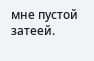мне пустой затеей.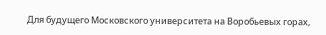Для будущего Московского университета на Воробьевых горах,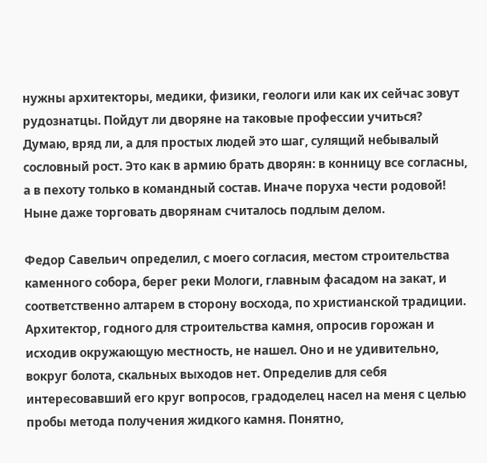нужны архитекторы, медики, физики, геологи или как их сейчас зовут рудознатцы. Пойдут ли дворяне на таковые профессии учиться? Думаю, вряд ли, а для простых людей это шаг, сулящий небывалый сословный рост. Это как в армию брать дворян: в конницу все согласны, а в пехоту только в командный состав. Иначе поруха чести родовой! Ныне даже торговать дворянам считалось подлым делом.

Федор Савельич определил, с моего согласия, местом строительства каменного собора, берег реки Мологи, главным фасадом на закат, и соответственно алтарем в сторону восхода, по христианской традиции. Архитектор, годного для строительства камня, опросив горожан и исходив окружающую местность, не нашел. Оно и не удивительно, вокруг болота, скальных выходов нет. Определив для себя интересовавший его круг вопросов, градоделец насел на меня с целью пробы метода получения жидкого камня. Понятно,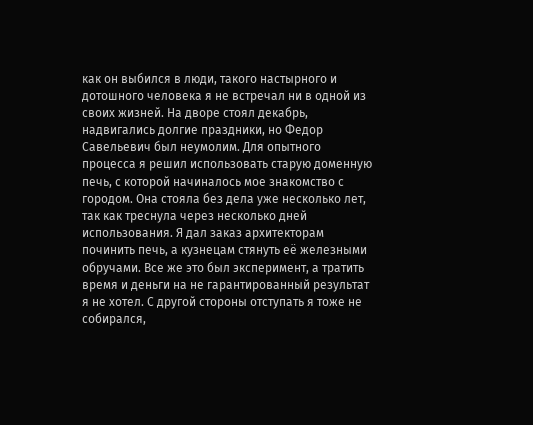как он выбился в люди, такого настырного и дотошного человека я не встречал ни в одной из своих жизней. На дворе стоял декабрь, надвигались долгие праздники, но Федор Савельевич был неумолим. Для опытного процесса я решил использовать старую доменную печь, с которой начиналось мое знакомство с городом. Она стояла без дела уже несколько лет, так как треснула через несколько дней использования. Я дал заказ архитекторам починить печь, а кузнецам стянуть её железными обручами. Все же это был эксперимент, а тратить время и деньги на не гарантированный результат я не хотел. С другой стороны отступать я тоже не собирался,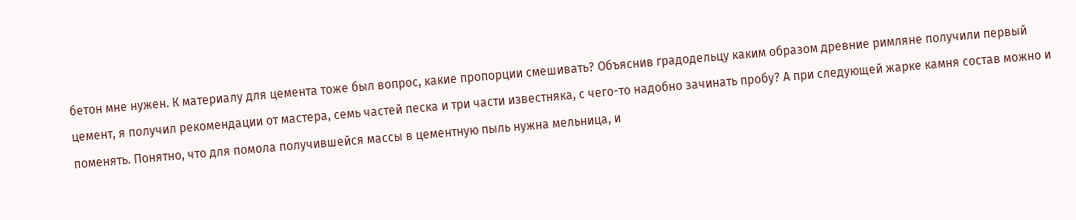бетон мне нужен. К материалу для цемента тоже был вопрос, какие пропорции смешивать? Объяснив градодельцу каким образом древние римляне получили первый цемент, я получил рекомендации от мастера, семь частей песка и три части известняка, с чего-то надобно зачинать пробу? А при следующей жарке камня состав можно и поменять. Понятно, что для помола получившейся массы в цементную пыль нужна мельница, и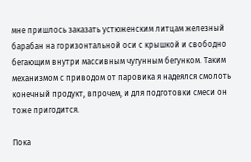мне пришлось заказать устюженским литцам железный барабан на горизонтальной оси с крышкой и свободно бегающим внутри массивным чугунным бегунком. Таким механизмом с приводом от паровика я надеялся смолоть конечный продукт, впрочем, и для подготовки смеси он тоже пригодится.

Пока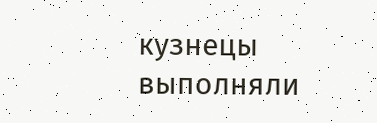кузнецы выполняли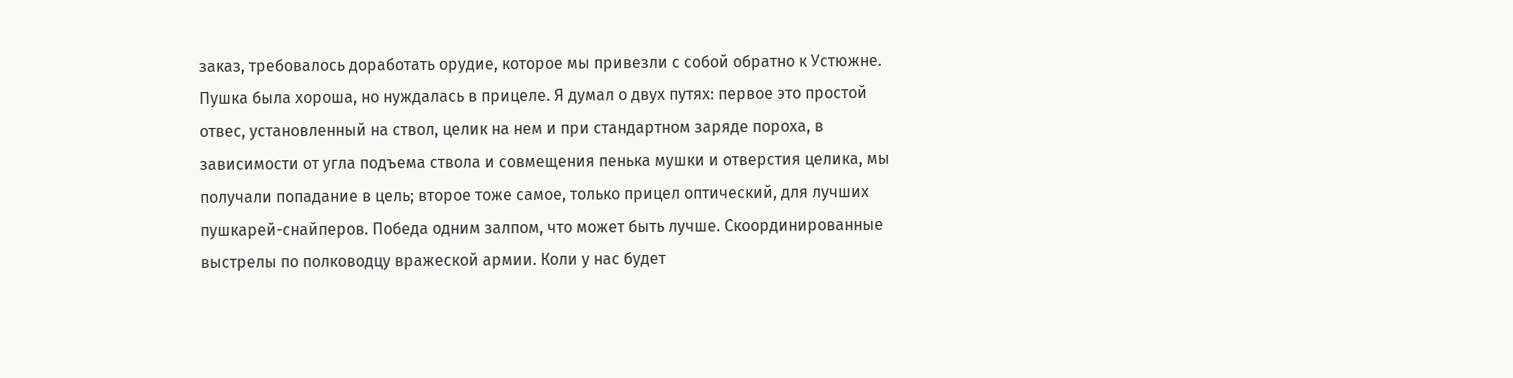заказ, требовалось доработать орудие, которое мы привезли с собой обратно к Устюжне. Пушка была хороша, но нуждалась в прицеле. Я думал о двух путях: первое это простой отвес, установленный на ствол, целик на нем и при стандартном заряде пороха, в зависимости от угла подъема ствола и совмещения пенька мушки и отверстия целика, мы получали попадание в цель; второе тоже самое, только прицел оптический, для лучших пушкарей-снайперов. Победа одним залпом, что может быть лучше. Скоординированные выстрелы по полководцу вражеской армии. Коли у нас будет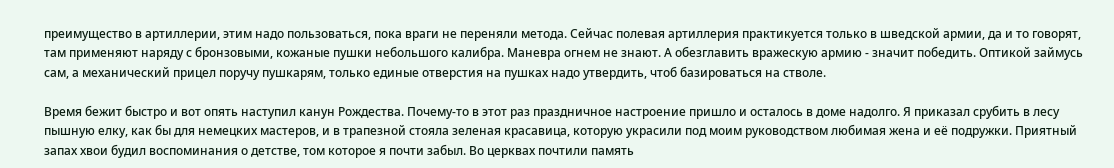преимущество в артиллерии, этим надо пользоваться, пока враги не переняли метода. Сейчас полевая артиллерия практикуется только в шведской армии, да и то говорят, там применяют наряду с бронзовыми, кожаные пушки небольшого калибра. Маневра огнем не знают. А обезглавить вражескую армию - значит победить. Оптикой займусь сам, а механический прицел поручу пушкарям, только единые отверстия на пушках надо утвердить, чтоб базироваться на стволе.

Время бежит быстро и вот опять наступил канун Рождества. Почему-то в этот раз праздничное настроение пришло и осталось в доме надолго. Я приказал срубить в лесу пышную елку, как бы для немецких мастеров, и в трапезной стояла зеленая красавица, которую украсили под моим руководством любимая жена и её подружки. Приятный запах хвои будил воспоминания о детстве, том которое я почти забыл. Во церквах почтили память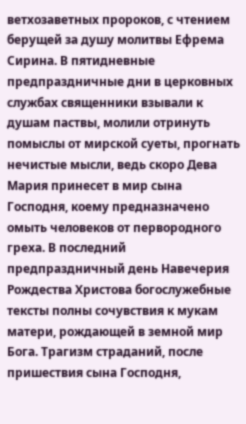ветхозаветных пророков, с чтением берущей за душу молитвы Ефрема Сирина. В пятидневные предпраздничные дни в церковных службах священники взывали к душам паствы, молили отринуть помыслы от мирской суеты, прогнать нечистые мысли, ведь скоро Дева Мария принесет в мир сына Господня, коему предназначено омыть человеков от первородного греха. В последний предпраздничный день Навечерия Рождества Христова богослужебные тексты полны сочувствия к мукам матери, рождающей в земной мир Бога. Трагизм страданий, после пришествия сына Господня,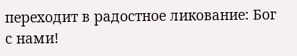переходит в радостное ликование: Бог с нами!